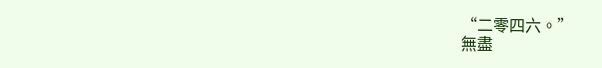“二零四六。”
無盡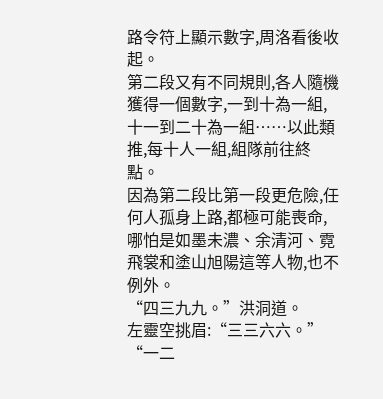路令符上顯示數字,周洛看後收起。
第二段又有不同規則,各人隨機獲得一個數字,一到十為一組,十一到二十為一組……以此類推,每十人一組,組隊前往終點。
因為第二段比第一段更危險,任何人孤身上路,都極可能喪命,哪怕是如墨未濃、余清河、霓飛裳和塗山旭陽這等人物,也不例外。
“四三九九。”洪洞道。
左靈空挑眉:“三三六六。”
“一二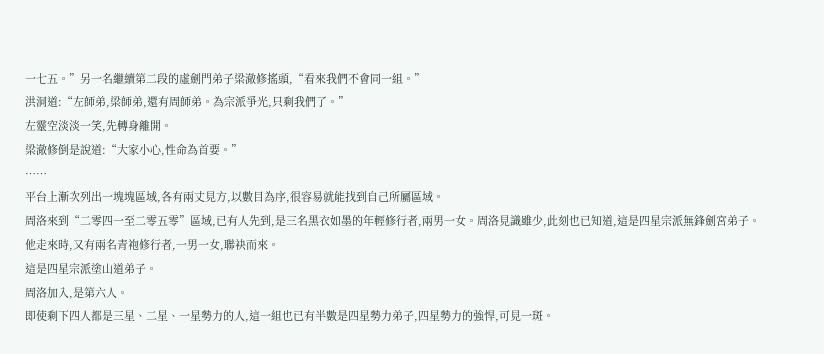一七五。”另一名繼續第二段的虛劍門弟子梁澈修搖頭,“看來我們不會同一組。”
洪洞道:“左師弟,梁師弟,還有周師弟。為宗派爭光,只剩我們了。”
左靈空淡淡一笑,先轉身離開。
梁澈修倒是說道:“大家小心,性命為首要。”
……
平台上漸次列出一塊塊區域,各有兩丈見方,以數目為序,很容易就能找到自己所屬區域。
周洛來到“二零四一至二零五零”區域,已有人先到,是三名黑衣如墨的年輕修行者,兩男一女。周洛見識雖少,此刻也已知道,這是四星宗派無鋒劍宮弟子。
他走來時,又有兩名青袍修行者,一男一女,聯袂而來。
這是四星宗派塗山道弟子。
周洛加入,是第六人。
即使剩下四人都是三星、二星、一星勢力的人,這一組也已有半數是四星勢力弟子,四星勢力的強悍,可見一斑。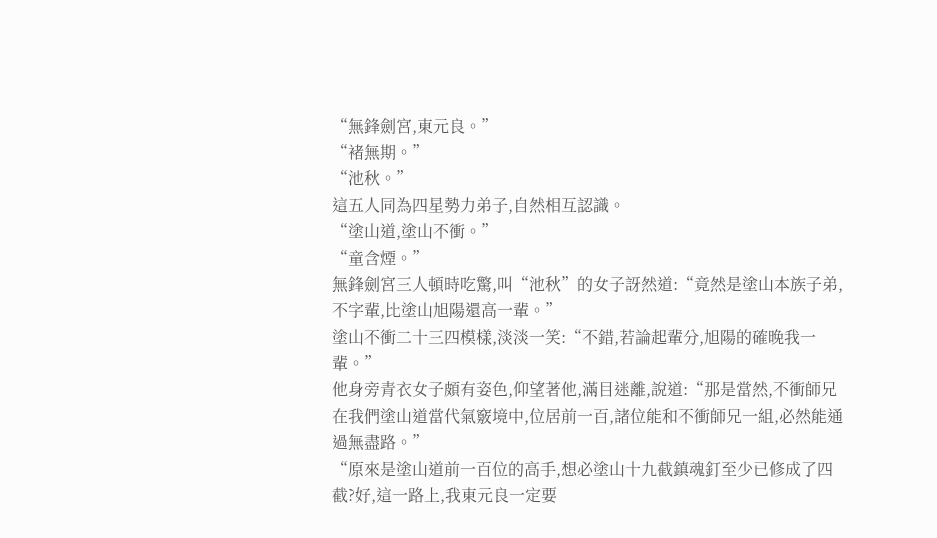“無鋒劍宮,東元良。”
“褚無期。”
“池秋。”
這五人同為四星勢力弟子,自然相互認識。
“塗山道,塗山不衝。”
“童含煙。”
無鋒劍宮三人頓時吃驚,叫“池秋”的女子訝然道:“竟然是塗山本族子弟,不字輩,比塗山旭陽還高一輩。”
塗山不衝二十三四模樣,淡淡一笑:“不錯,若論起輩分,旭陽的確晚我一輩。”
他身旁青衣女子頗有姿色,仰望著他,滿目迷離,說道:“那是當然,不衝師兄在我們塗山道當代氣竅境中,位居前一百,諸位能和不衝師兄一組,必然能通過無盡路。”
“原來是塗山道前一百位的高手,想必塗山十九截鎮魂釘至少已修成了四截?好,這一路上,我東元良一定要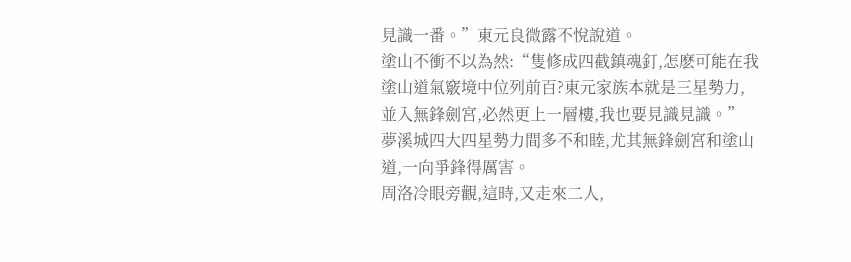見識一番。”東元良微露不悅說道。
塗山不衝不以為然:“隻修成四截鎮魂釘,怎麽可能在我塗山道氣竅境中位列前百?東元家族本就是三星勢力,並入無鋒劍宮,必然更上一層樓,我也要見識見識。”
夢溪城四大四星勢力間多不和睦,尤其無鋒劍宮和塗山道,一向爭鋒得厲害。
周洛冷眼旁觀,這時,又走來二人,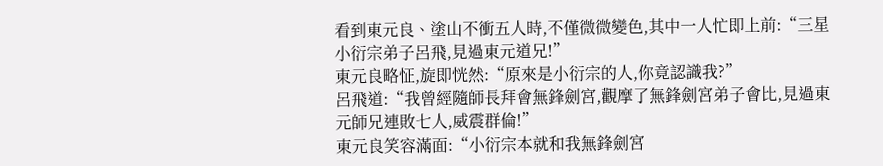看到東元良、塗山不衝五人時,不僅微微變色,其中一人忙即上前:“三星小衍宗弟子呂飛,見過東元道兄!”
東元良略怔,旋即恍然:“原來是小衍宗的人,你竟認識我?”
呂飛道:“我曾經隨師長拜會無鋒劍宮,觀摩了無鋒劍宮弟子會比,見過東元師兄連敗七人,威震群倫!”
東元良笑容滿面:“小衍宗本就和我無鋒劍宮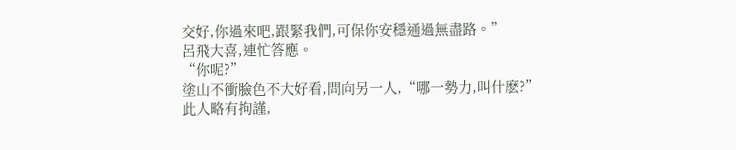交好,你過來吧,跟緊我們,可保你安穩通過無盡路。”
呂飛大喜,連忙答應。
“你呢?”
塗山不衝臉色不大好看,問向另一人,“哪一勢力,叫什麽?”
此人略有拘謹,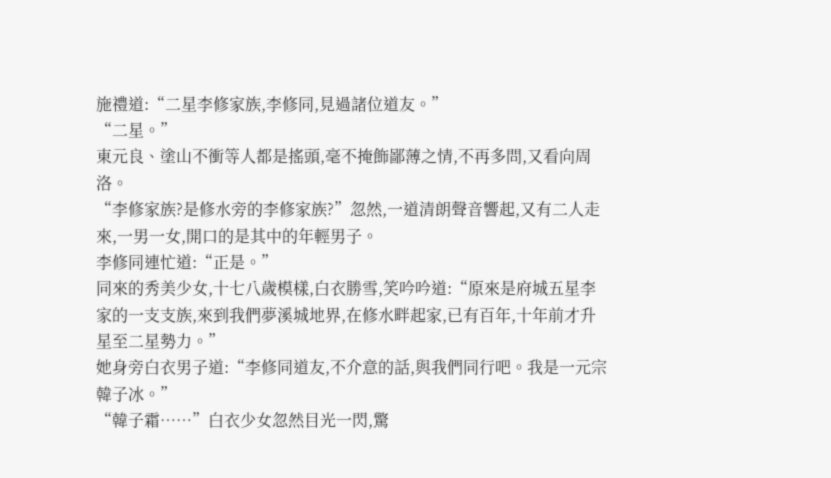施禮道:“二星李修家族,李修同,見過諸位道友。”
“二星。”
東元良、塗山不衝等人都是搖頭,毫不掩飾鄙薄之情,不再多問,又看向周洛。
“李修家族?是修水旁的李修家族?”忽然,一道清朗聲音響起,又有二人走來,一男一女,開口的是其中的年輕男子。
李修同連忙道:“正是。”
同來的秀美少女,十七八歲模樣,白衣勝雪,笑吟吟道:“原來是府城五星李家的一支支族,來到我們夢溪城地界,在修水畔起家,已有百年,十年前才升星至二星勢力。”
她身旁白衣男子道:“李修同道友,不介意的話,與我們同行吧。我是一元宗韓子冰。”
“韓子霜……”白衣少女忽然目光一閃,驚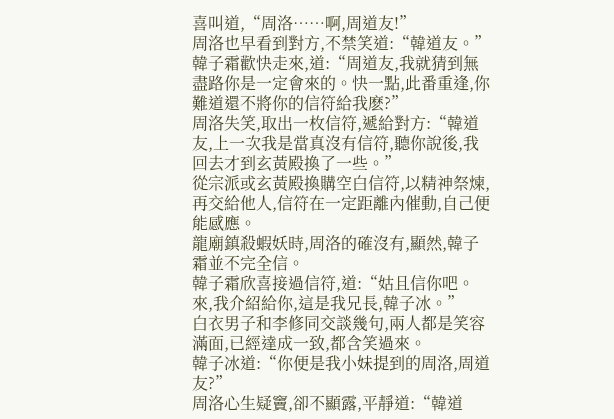喜叫道,“周洛……啊,周道友!”
周洛也早看到對方,不禁笑道:“韓道友。”
韓子霜歡快走來,道:“周道友,我就猜到無盡路你是一定會來的。快一點,此番重逢,你難道還不將你的信符給我麽?”
周洛失笑,取出一枚信符,遞給對方:“韓道友,上一次我是當真沒有信符,聽你說後,我回去才到玄黃殿換了一些。”
從宗派或玄黃殿換購空白信符,以精神祭煉,再交給他人,信符在一定距離內催動,自己便能感應。
龍廟鎮殺蝦妖時,周洛的確沒有,顯然,韓子霜並不完全信。
韓子霜欣喜接過信符,道:“姑且信你吧。來,我介紹給你,這是我兄長,韓子冰。”
白衣男子和李修同交談幾句,兩人都是笑容滿面,已經達成一致,都含笑過來。
韓子冰道:“你便是我小妹提到的周洛,周道友?”
周洛心生疑竇,卻不顯露,平靜道:“韓道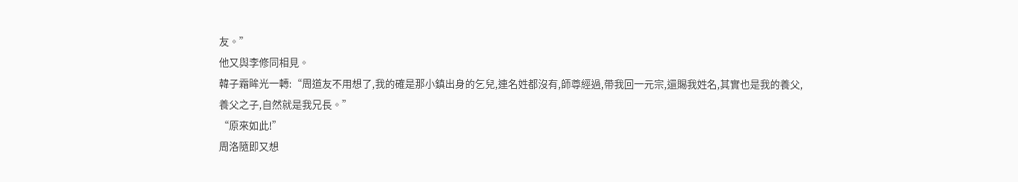友。”
他又與李修同相見。
韓子霜眸光一轉:“周道友不用想了,我的確是那小鎮出身的乞兒,連名姓都沒有,師尊經過,帶我回一元宗,還賜我姓名,其實也是我的養父,養父之子,自然就是我兄長。”
“原來如此!”
周洛隨即又想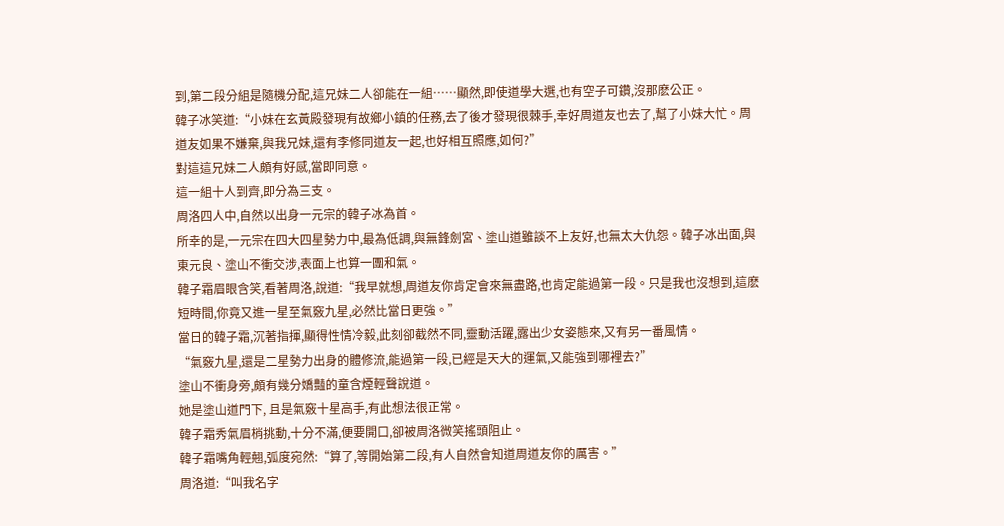到,第二段分組是隨機分配,這兄妹二人卻能在一組……顯然,即使道學大選,也有空子可鑽,沒那麽公正。
韓子冰笑道:“小妹在玄黃殿發現有故鄉小鎮的任務,去了後才發現很棘手,幸好周道友也去了,幫了小妹大忙。周道友如果不嫌棄,與我兄妹,還有李修同道友一起,也好相互照應,如何?”
對這這兄妹二人頗有好感,當即同意。
這一組十人到齊,即分為三支。
周洛四人中,自然以出身一元宗的韓子冰為首。
所幸的是,一元宗在四大四星勢力中,最為低調,與無鋒劍宮、塗山道雖談不上友好,也無太大仇怨。韓子冰出面,與東元良、塗山不衝交涉,表面上也算一團和氣。
韓子霜眉眼含笑,看著周洛,說道:“我早就想,周道友你肯定會來無盡路,也肯定能過第一段。只是我也沒想到,這麽短時間,你竟又進一星至氣竅九星,必然比當日更強。”
當日的韓子霜,沉著指揮,顯得性情冷毅,此刻卻截然不同,靈動活躍,露出少女姿態來,又有另一番風情。
“氣竅九星,還是二星勢力出身的體修流,能過第一段,已經是天大的運氣,又能強到哪裡去?”
塗山不衝身旁,頗有幾分嬌豔的童含煙輕聲說道。
她是塗山道門下, 且是氣竅十星高手,有此想法很正常。
韓子霜秀氣眉梢挑動,十分不滿,便要開口,卻被周洛微笑搖頭阻止。
韓子霜嘴角輕翹,弧度宛然:“算了,等開始第二段,有人自然會知道周道友你的厲害。”
周洛道:“叫我名字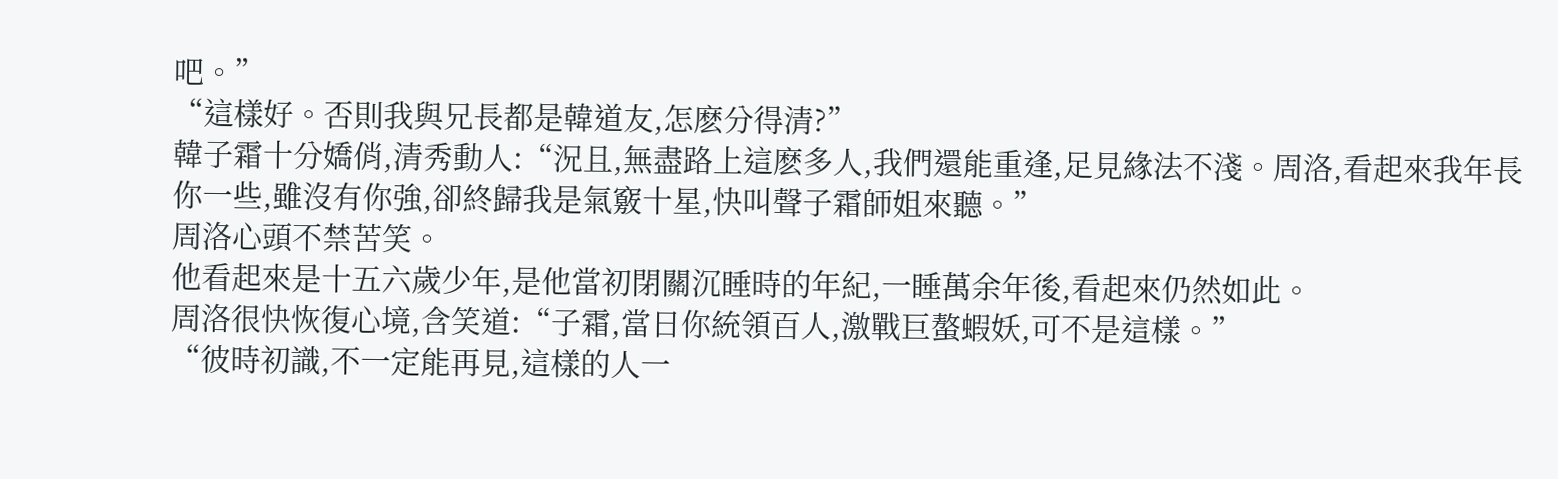吧。”
“這樣好。否則我與兄長都是韓道友,怎麽分得清?”
韓子霜十分嬌俏,清秀動人:“況且,無盡路上這麽多人,我們還能重逢,足見緣法不淺。周洛,看起來我年長你一些,雖沒有你強,卻終歸我是氣竅十星,快叫聲子霜師姐來聽。”
周洛心頭不禁苦笑。
他看起來是十五六歲少年,是他當初閉關沉睡時的年紀,一睡萬余年後,看起來仍然如此。
周洛很快恢復心境,含笑道:“子霜,當日你統領百人,激戰巨螯蝦妖,可不是這樣。”
“彼時初識,不一定能再見,這樣的人一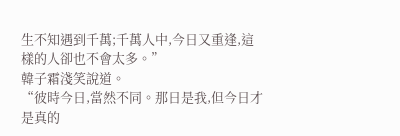生不知遇到千萬;千萬人中,今日又重逢,這樣的人卻也不會太多。”
韓子霜淺笑說道。
“彼時今日,當然不同。那日是我,但今日才是真的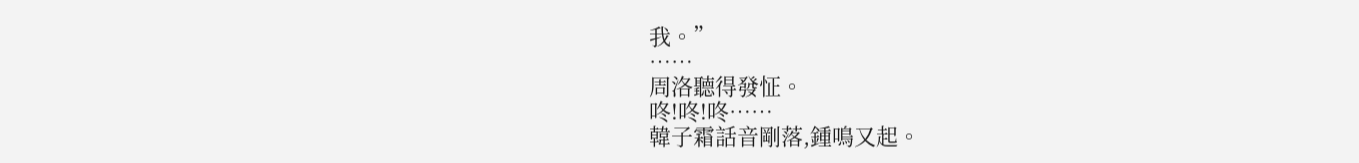我。”
……
周洛聽得發怔。
咚!咚!咚……
韓子霜話音剛落,鍾鳴又起。